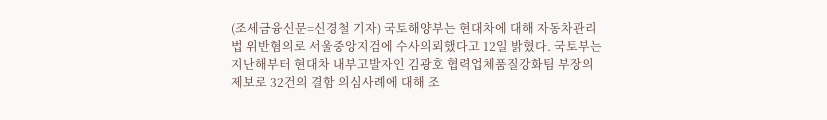(조세금융신문=신경철 기자) 국토해양부는 현대차에 대해 자동차관리법 위반혐의로 서울중앙지검에 수사의뢰했다고 12일 밝혔다. 국토부는 지난해부터 현대차 내부고발자인 김광호 협력업체품질강화팀 부장의 제보로 32건의 결함 의심사례에 대해 조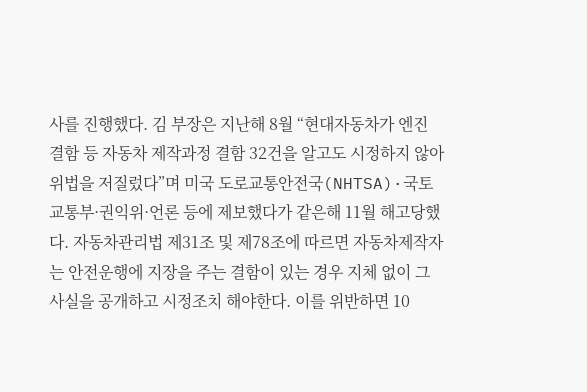사를 진행했다. 김 부장은 지난해 8월 “현대자동차가 엔진 결함 등 자동차 제작과정 결함 32건을 알고도 시정하지 않아 위법을 저질렀다”며 미국 도로교통안전국(NHTSA)·국토교통부·권익위·언론 등에 제보했다가 같은해 11월 해고당했다. 자동차관리법 제31조 및 제78조에 따르면 자동차제작자는 안전운행에 지장을 주는 결함이 있는 경우 지체 없이 그 사실을 공개하고 시정조치 해야한다. 이를 위반하면 10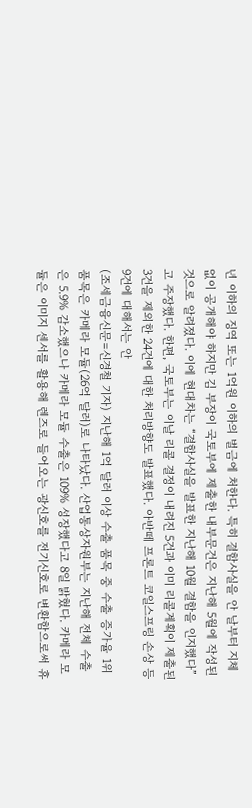년 이하의 징역 또는 1억원 이하의 벌금에 처한다. 특히 결함사실을 안 날부터 지체 없이 공개해야 하지만 김 부장이 국토부에 제출한 내부문건은 지난해 5월에 작성된 것으로 알려졌다. 이에 현대차는 “결함사실을 발표한 지난해 10월 결함을 인지했다”고 주장했다. 한편, 국토부는 이날 리콜 결정이 내려진 5건과 이미 리콜계획이 제출된 3건을 제외한 24건에 대한 처리방향도 발표했다. 아반떼 프론트 코일스프링 손상 등 9건에 대해서는 안
(조세금융신문=신경철 기자) 지난해 1억 달러 이상 수출 품목 중 수출 증가율 1위 품목은 카메라 모듈(26억 달러)로 나타났다. 산업통상자원부는 지난해 전체 수출은 5.9% 감소했으나 카메라 모듈 수출은 109% 성장했다고 8일 밝혔다. 카메라 모듈은 이미지 센서를 활용해 렌즈로 들어오는 광신호를 전기신호로 변환함으로써 휴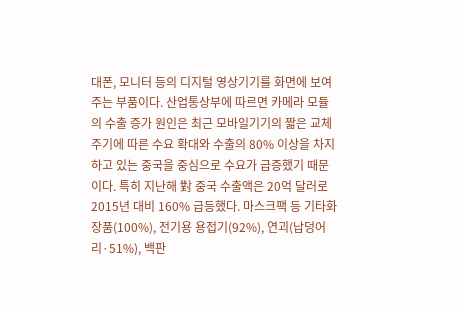대폰, 모니터 등의 디지털 영상기기를 화면에 보여주는 부품이다. 산업통상부에 따르면 카메라 모듈의 수출 증가 원인은 최근 모바일기기의 짧은 교체주기에 따른 수요 확대와 수출의 80% 이상을 차지하고 있는 중국을 중심으로 수요가 급증했기 때문이다. 특히 지난해 對 중국 수출액은 20억 달러로 2015년 대비 160% 급등했다. 마스크팩 등 기타화장품(100%), 전기용 용접기(92%), 연괴(납덩어리·51%), 백판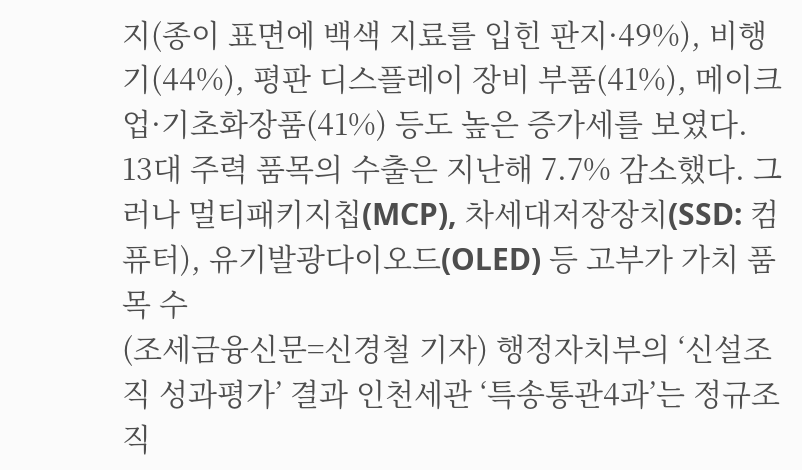지(종이 표면에 백색 지료를 입힌 판지·49%), 비행기(44%), 평판 디스플레이 장비 부품(41%), 메이크업·기초화장품(41%) 등도 높은 증가세를 보였다. 13대 주력 품목의 수출은 지난해 7.7% 감소했다. 그러나 멀티패키지칩(MCP), 차세대저장장치(SSD: 컴퓨터), 유기발광다이오드(OLED) 등 고부가 가치 품목 수
(조세금융신문=신경철 기자) 행정자치부의 ‘신설조직 성과평가’ 결과 인천세관 ‘특송통관4과’는 정규조직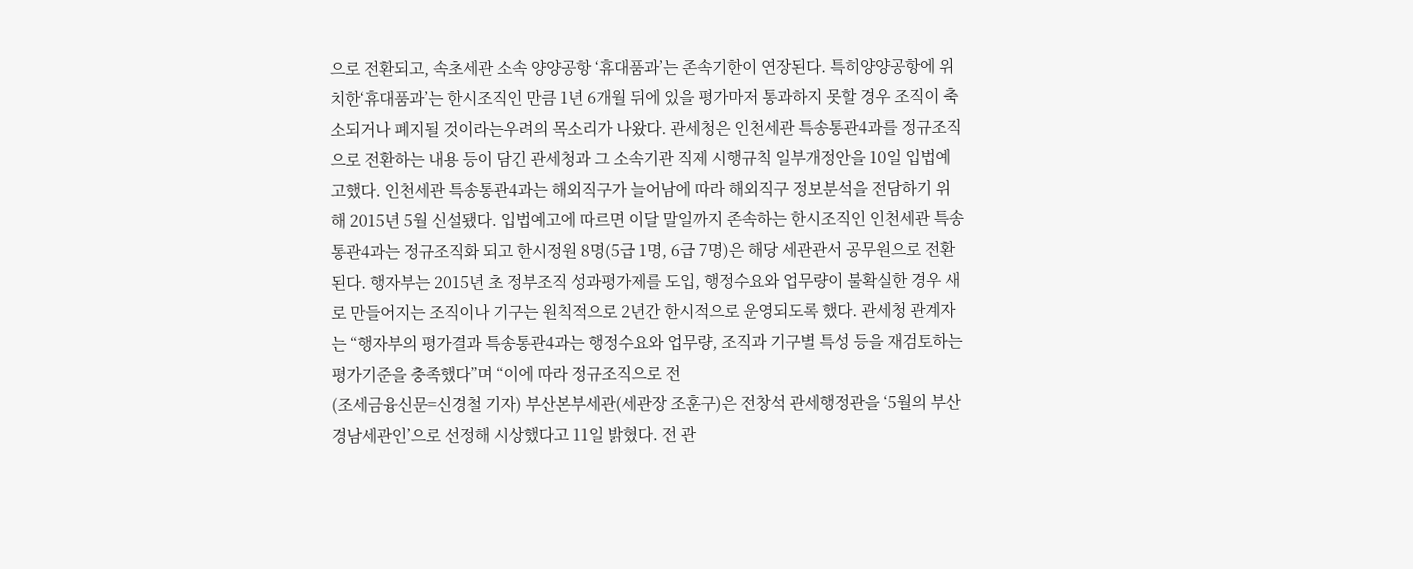으로 전환되고, 속초세관 소속 양양공항 ‘휴대품과’는 존속기한이 연장된다. 특히양양공항에 위치한‘휴대품과’는 한시조직인 만큼 1년 6개월 뒤에 있을 평가마저 통과하지 못할 경우 조직이 축소되거나 폐지될 것이라는우려의 목소리가 나왔다. 관세청은 인천세관 특송통관4과를 정규조직으로 전환하는 내용 등이 담긴 관세청과 그 소속기관 직제 시행규칙 일부개정안을 10일 입법예고했다. 인천세관 특송통관4과는 해외직구가 늘어남에 따라 해외직구 정보분석을 전담하기 위해 2015년 5월 신설됐다. 입법예고에 따르면 이달 말일까지 존속하는 한시조직인 인천세관 특송통관4과는 정규조직화 되고 한시정원 8명(5급 1명, 6급 7명)은 해당 세관관서 공무원으로 전환된다. 행자부는 2015년 초 정부조직 성과평가제를 도입, 행정수요와 업무량이 불확실한 경우 새로 만들어지는 조직이나 기구는 원칙적으로 2년간 한시적으로 운영되도록 했다. 관세청 관계자는 “행자부의 평가결과 특송통관4과는 행정수요와 업무량, 조직과 기구별 특성 등을 재검토하는 평가기준을 충족했다”며 “이에 따라 정규조직으로 전
(조세금융신문=신경철 기자) 부산본부세관(세관장 조훈구)은 전창석 관세행정관을 ‘5월의 부산경남세관인’으로 선정해 시상했다고 11일 밝혔다. 전 관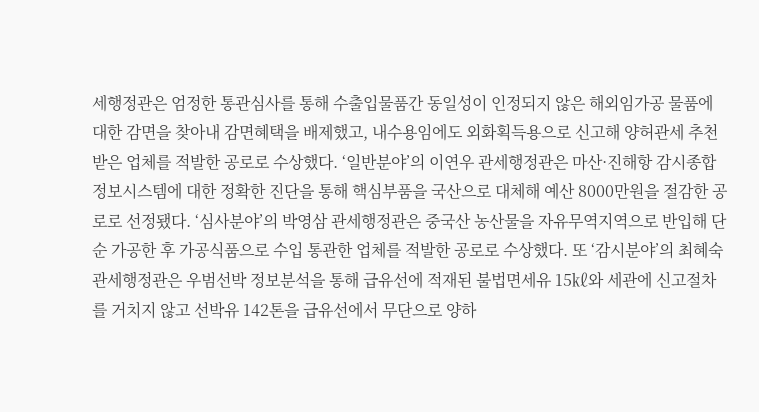세행정관은 엄정한 통관심사를 통해 수출입물품간 동일성이 인정되지 않은 해외임가공 물품에 대한 감면을 찾아내 감면혜택을 배제했고, 내수용임에도 외화획득용으로 신고해 양허관세 추천 받은 업체를 적발한 공로로 수상했다. ‘일반분야’의 이연우 관세행정관은 마산·진해항 감시종합정보시스템에 대한 정확한 진단을 통해 핵심부품을 국산으로 대체해 예산 8000만원을 절감한 공로로 선정됐다. ‘심사분야’의 박영삼 관세행정관은 중국산 농산물을 자유무역지역으로 반입해 단순 가공한 후 가공식품으로 수입 통관한 업체를 적발한 공로로 수상했다. 또 ‘감시분야’의 최혜숙 관세행정관은 우범선박 정보분석을 통해 급유선에 적재된 불법면세유 15㎘와 세관에 신고절차를 거치지 않고 선박유 142톤을 급유선에서 무단으로 양하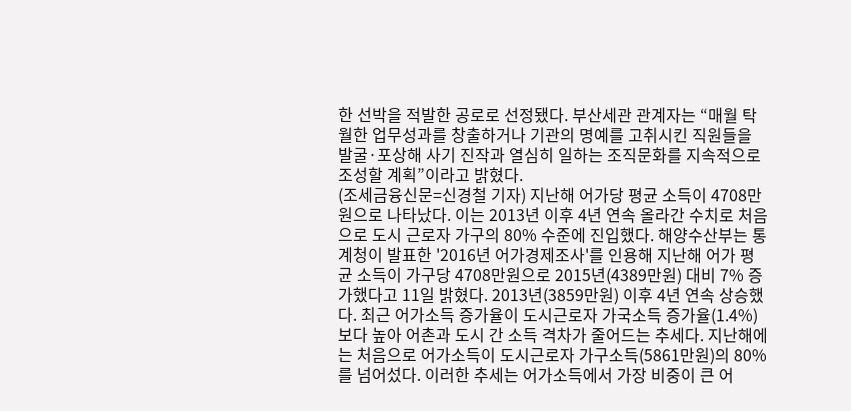한 선박을 적발한 공로로 선정됐다. 부산세관 관계자는 “매월 탁월한 업무성과를 창출하거나 기관의 명예를 고취시킨 직원들을 발굴·포상해 사기 진작과 열심히 일하는 조직문화를 지속적으로 조성할 계획”이라고 밝혔다.
(조세금융신문=신경철 기자) 지난해 어가당 평균 소득이 4708만원으로 나타났다. 이는 2013년 이후 4년 연속 올라간 수치로 처음으로 도시 근로자 가구의 80% 수준에 진입했다. 해양수산부는 통계청이 발표한 '2016년 어가경제조사'를 인용해 지난해 어가 평균 소득이 가구당 4708만원으로 2015년(4389만원) 대비 7% 증가했다고 11일 밝혔다. 2013년(3859만원) 이후 4년 연속 상승했다. 최근 어가소득 증가율이 도시근로자 가국소득 증가율(1.4%)보다 높아 어촌과 도시 간 소득 격차가 줄어드는 추세다. 지난해에는 처음으로 어가소득이 도시근로자 가구소득(5861만원)의 80%를 넘어섰다. 이러한 추세는 어가소득에서 가장 비중이 큰 어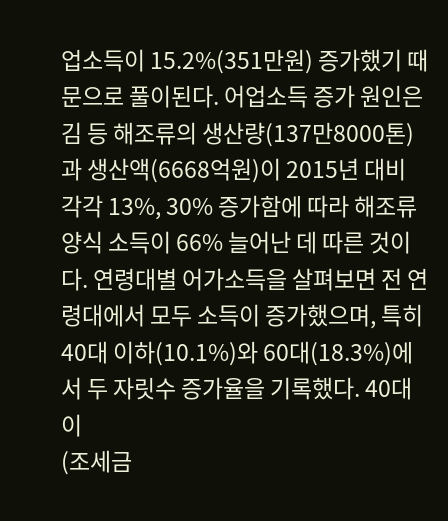업소득이 15.2%(351만원) 증가했기 때문으로 풀이된다. 어업소득 증가 원인은 김 등 해조류의 생산량(137만8000톤)과 생산액(6668억원)이 2015년 대비 각각 13%, 30% 증가함에 따라 해조류 양식 소득이 66% 늘어난 데 따른 것이다. 연령대별 어가소득을 살펴보면 전 연령대에서 모두 소득이 증가했으며, 특히 40대 이하(10.1%)와 60대(18.3%)에서 두 자릿수 증가율을 기록했다. 40대 이
(조세금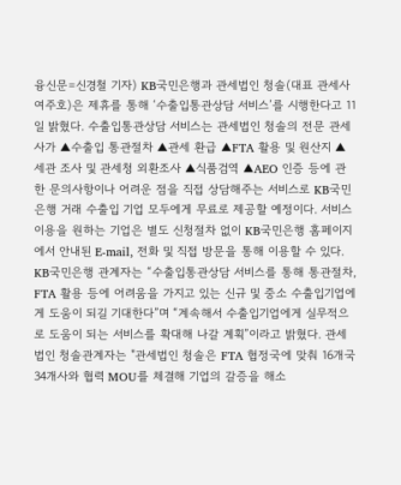융신문=신경철 기자) KB국민은행과 관세법인 청솔(대표 관세사 여주호)은 제휴를 통해 ‘수출입통관상담 서비스’를 시행한다고 11일 밝혔다. 수출입통관상담 서비스는 관세법인 청솔의 전문 관세사가 ▲수출입 통관절차 ▲관세 환급 ▲FTA 활용 및 원산지 ▲세관 조사 및 관세청 외환조사 ▲식품검역 ▲AEO 인증 등에 관한 문의사항이나 어려운 점을 직접 상담해주는 서비스로 KB국민은행 거래 수출입 기업 모두에게 무료로 제공할 예정이다. 서비스 이용을 원하는 기업은 별도 신청절차 없이 KB국민은행 홈페이지에서 안내된 E-mail, 전화 및 직접 방문을 통해 이용할 수 있다. KB국민은행 관계자는 “수출입통관상담 서비스를 통해 통관절차, FTA 활용 등에 어려움을 가지고 있는 신규 및 중소 수출입기업에게 도움이 되길 기대한다”며 “계속해서 수출입기업에게 실무적으로 도움이 되는 서비스를 확대해 나갈 계획”이라고 밝혔다. 관세법인 청솔관계자는 "관세법인 청솔은 FTA 협정국에 맞춰 16개국 34개사와 협력 MOU를 체결해 기업의 갈증을 해소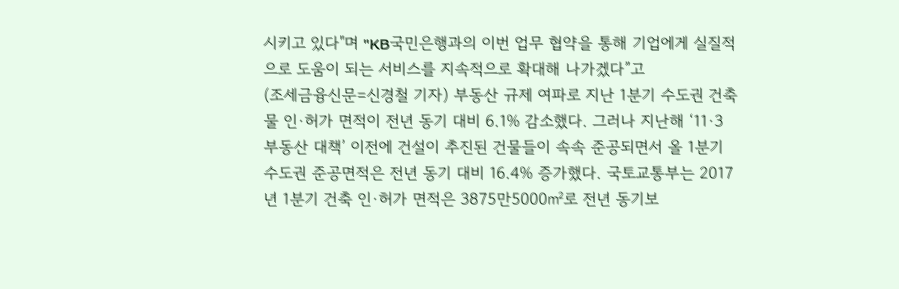시키고 있다"며 "KB국민은행과의 이번 업무 협약을 통해 기업에게 실질적으로 도움이 되는 서비스를 지속적으로 확대해 나가겠다”고
(조세금융신문=신경철 기자) 부동산 규제 여파로 지난 1분기 수도권 건축물 인·허가 면적이 전년 동기 대비 6.1% 감소했다. 그러나 지난해 ‘11·3 부동산 대책’ 이전에 건설이 추진된 건물들이 속속 준공되면서 올 1분기 수도권 준공면적은 전년 동기 대비 16.4% 증가했다. 국토교통부는 2017년 1분기 건축 인·허가 면적은 3875만5000㎡로 전년 동기보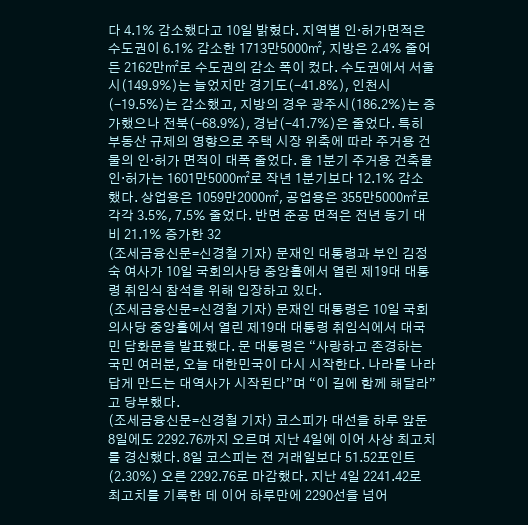다 4.1% 감소했다고 10일 밝혔다. 지역별 인·허가면적은 수도권이 6.1% 감소한 1713만5000㎡, 지방은 2.4% 줄어든 2162만㎡로 수도권의 감소 폭이 컸다. 수도권에서 서울시(149.9%)는 늘었지만 경기도(-41.8%), 인천시(-19.5%)는 감소했고, 지방의 경우 광주시(186.2%)는 증가했으나 전북(-68.9%), 경남(-41.7%)은 줄었다. 특히 부동산 규제의 영향으로 주택 시장 위축에 따라 주거용 건물의 인·허가 면적이 대폭 줄었다. 올 1분기 주거용 건축물 인·허가는 1601만5000㎡로 작년 1분기보다 12.1% 감소했다. 상업용은 1059만2000㎡, 공업용은 355만5000㎡로 각각 3.5%, 7.5% 줄었다. 반면 준공 면적은 전년 동기 대비 21.1% 증가한 32
(조세금융신문=신경철 기자) 문재인 대통령과 부인 김정숙 여사가 10일 국회의사당 중앙홀에서 열린 제19대 대통령 취임식 참석을 위해 입장하고 있다.
(조세금융신문=신경철 기자) 문재인 대통령은 10일 국회의사당 중앙홀에서 열린 제19대 대통령 취임식에서 대국민 담화문을 발표했다. 문 대통령은 “사랑하고 존경하는 국민 여러분, 오늘 대한민국이 다시 시작한다. 나라를 나라답게 만드는 대역사가 시작된다”며 “이 길에 함께 해달라”고 당부했다.
(조세금융신문=신경철 기자) 코스피가 대선을 하루 앞둔 8일에도 2292.76까지 오르며 지난 4일에 이어 사상 최고치를 경신했다. 8일 코스피는 전 거래일보다 51.52포인트(2.30%) 오른 2292.76로 마감했다. 지난 4일 2241.42로 최고치를 기록한 데 이어 하루만에 2290선을 넘어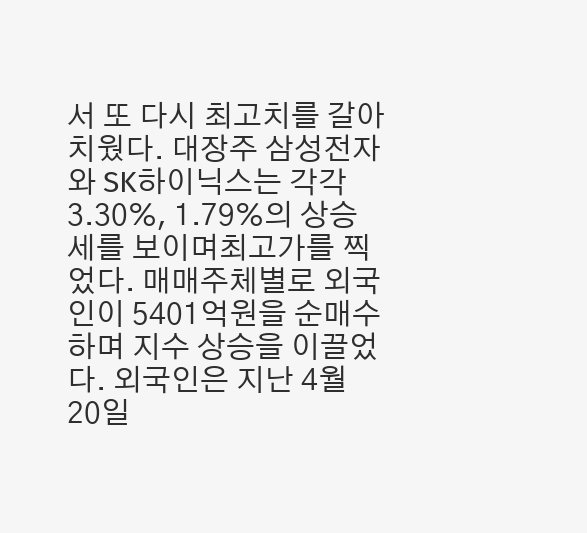서 또 다시 최고치를 갈아치웠다. 대장주 삼성전자와 SK하이닉스는 각각 3.30%, 1.79%의 상승세를 보이며최고가를 찍었다. 매매주체별로 외국인이 5401억원을 순매수하며 지수 상승을 이끌었다. 외국인은 지난 4월 20일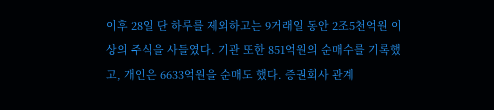이후 28일 단 하루를 제외하고는 9거래일 동안 2조5천억원 이상의 주식을 사들였다. 기관 또한 851억원의 순매수를 기록했고, 개인은 6633억원을 순매도 했다. 증권회사 관계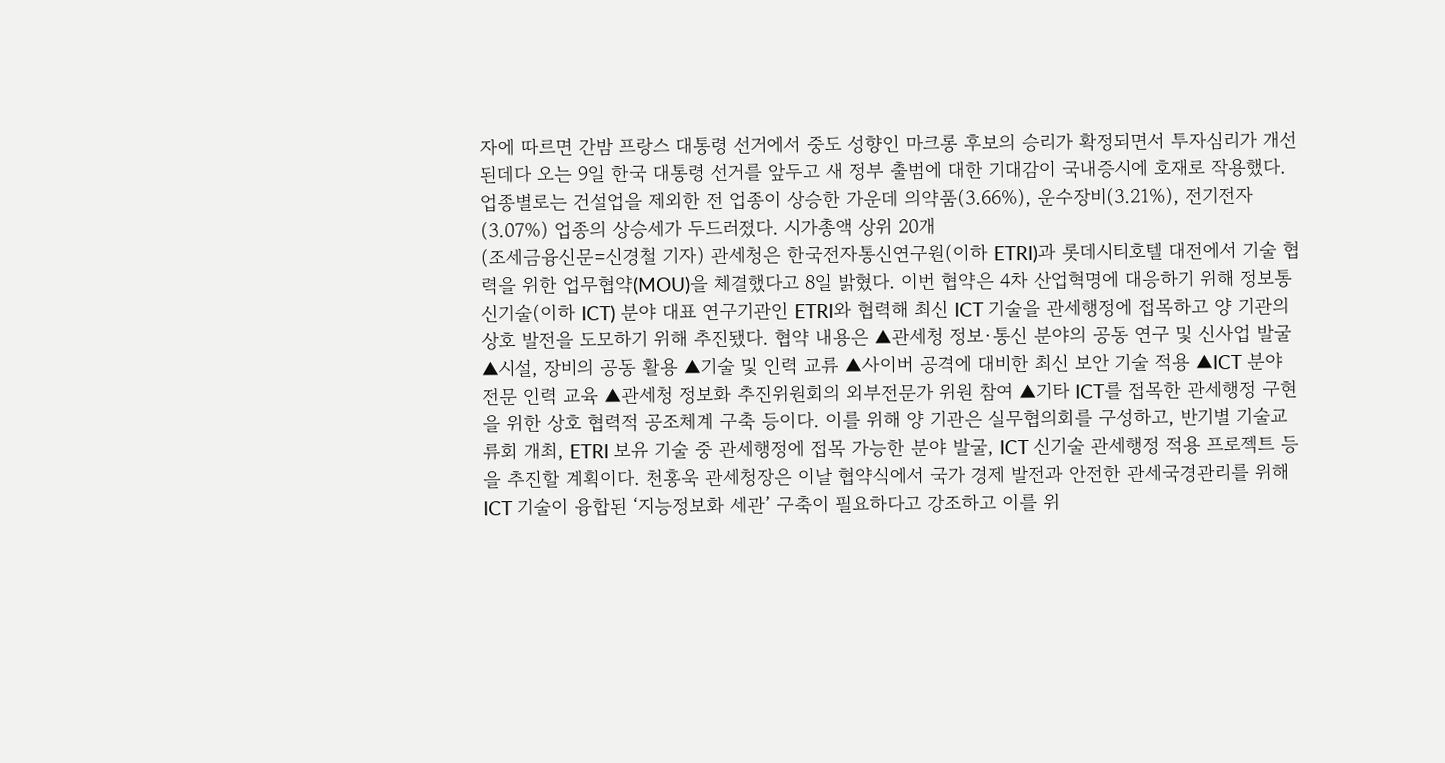자에 따르면 간밤 프랑스 대통령 선거에서 중도 성향인 마크롱 후보의 승리가 확정되면서 투자심리가 개선된데다 오는 9일 한국 대통령 선거를 앞두고 새 정부 출범에 대한 기대감이 국내증시에 호재로 작용했다. 업종별로는 건설업을 제외한 전 업종이 상승한 가운데 의약품(3.66%), 운수장비(3.21%), 전기전자(3.07%) 업종의 상승세가 두드러졌다. 시가총액 상위 20개
(조세금융신문=신경철 기자) 관세청은 한국전자통신연구원(이하 ETRI)과 롯데시티호텔 대전에서 기술 협력을 위한 업무협약(MOU)을 체결했다고 8일 밝혔다. 이번 협약은 4차 산업혁명에 대응하기 위해 정보통신기술(이하 ICT) 분야 대표 연구기관인 ETRI와 협력해 최신 ICT 기술을 관세행정에 접목하고 양 기관의 상호 발전을 도모하기 위해 추진됐다. 협약 내용은 ▲관세청 정보·통신 분야의 공동 연구 및 신사업 발굴 ▲시설, 장비의 공동 활용 ▲기술 및 인력 교류 ▲사이버 공격에 대비한 최신 보안 기술 적용 ▲ICT 분야 전문 인력 교육 ▲관세청 정보화 추진위원회의 외부전문가 위원 참여 ▲기타 ICT를 접목한 관세행정 구현을 위한 상호 협력적 공조체계 구축 등이다. 이를 위해 양 기관은 실무협의회를 구성하고, 반기별 기술교류회 개최, ETRI 보유 기술 중 관세행정에 접목 가능한 분야 발굴, ICT 신기술 관세행정 적용 프로젝트 등을 추진할 계획이다. 천홍욱 관세청장은 이날 협약식에서 국가 경제 발전과 안전한 관세국경관리를 위해 ICT 기술이 융합된 ‘지능정보화 세관’ 구축이 필요하다고 강조하고 이를 위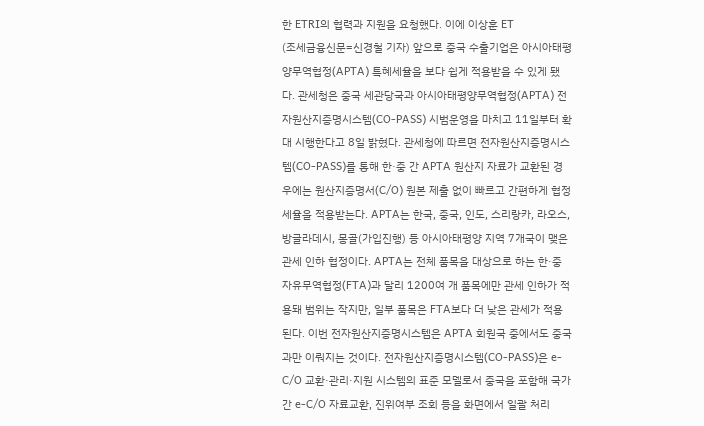한 ETRI의 협력과 지원을 요청했다. 이에 이상훈 ET
(조세금융신문=신경철 기자) 앞으로 중국 수출기업은 아시아태평양무역협정(APTA) 특혜세율을 보다 쉽게 적용받을 수 있게 됐다. 관세청은 중국 세관당국과 아시아태평양무역협정(APTA) 전자원산지증명시스템(CO-PASS) 시범운영을 마치고 11일부터 확대 시행한다고 8일 밝혔다. 관세청에 따르면 전자원산지증명시스템(CO-PASS)를 통해 한·중 간 APTA 원산지 자료가 교환된 경우에는 원산지증명서(C/O) 원본 제출 없이 빠르고 간편하게 협정 세율을 적용받는다. APTA는 한국, 중국, 인도, 스리랑카, 라오스, 방글라데시, 몽골(가입진행) 등 아시아태평양 지역 7개국이 맺은 관세 인하 협정이다. APTA는 전체 품목을 대상으로 하는 한·중 자유무역협정(FTA)과 달리 1200여 개 품목에만 관세 인하가 적용돼 범위는 작지만, 일부 품목은 FTA보다 더 낮은 관세가 적용된다. 이번 전자원산지증명시스템은 APTA 회원국 중에서도 중국과만 이뤄지는 것이다. 전자원산지증명시스템(CO-PASS)은 e-C/O 교환·관리·지원 시스템의 표준 모델로서 중국을 포함해 국가 간 e-C/O 자료교환, 진위여부 조회 등을 화면에서 일괄 처리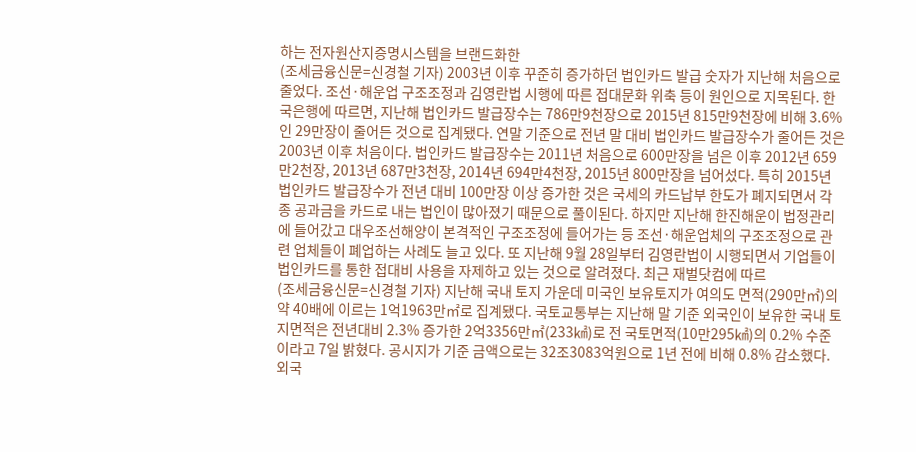하는 전자원산지증명시스템을 브랜드화한
(조세금융신문=신경철 기자) 2003년 이후 꾸준히 증가하던 법인카드 발급 숫자가 지난해 처음으로 줄었다. 조선·해운업 구조조정과 김영란법 시행에 따른 접대문화 위축 등이 원인으로 지목된다. 한국은행에 따르면, 지난해 법인카드 발급장수는 786만9천장으로 2015년 815만9천장에 비해 3.6%인 29만장이 줄어든 것으로 집계됐다. 연말 기준으로 전년 말 대비 법인카드 발급장수가 줄어든 것은 2003년 이후 처음이다. 법인카드 발급장수는 2011년 처음으로 600만장을 넘은 이후 2012년 659만2천장, 2013년 687만3천장, 2014년 694만4천장, 2015년 800만장을 넘어섰다. 특히 2015년 법인카드 발급장수가 전년 대비 100만장 이상 증가한 것은 국세의 카드납부 한도가 폐지되면서 각종 공과금을 카드로 내는 법인이 많아졌기 때문으로 풀이된다. 하지만 지난해 한진해운이 법정관리에 들어갔고 대우조선해양이 본격적인 구조조정에 들어가는 등 조선·해운업체의 구조조정으로 관련 업체들이 폐업하는 사례도 늘고 있다. 또 지난해 9월 28일부터 김영란법이 시행되면서 기업들이 법인카드를 통한 접대비 사용을 자제하고 있는 것으로 알려졌다. 최근 재벌닷컴에 따르
(조세금융신문=신경철 기자) 지난해 국내 토지 가운데 미국인 보유토지가 여의도 면적(290만㎡)의 약 40배에 이르는 1억1963만㎡로 집계됐다. 국토교통부는 지난해 말 기준 외국인이 보유한 국내 토지면적은 전년대비 2.3% 증가한 2억3356만㎡(233㎢)로 전 국토면적(10만295㎢)의 0.2% 수준이라고 7일 밝혔다. 공시지가 기준 금액으로는 32조3083억원으로 1년 전에 비해 0.8% 감소했다. 외국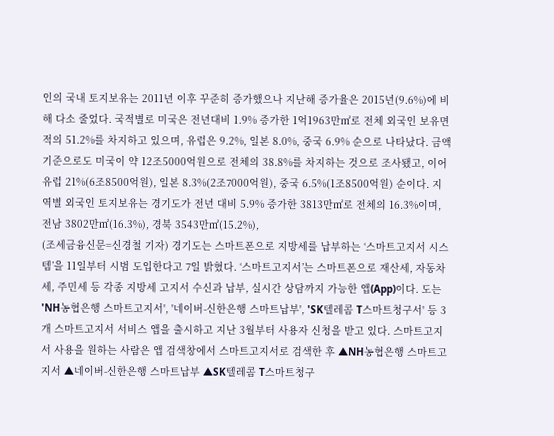인의 국내 토지보유는 2011년 이후 꾸준히 증가했으나 지난해 증가율은 2015년(9.6%)에 비해 다소 줄었다. 국적별로 미국은 전년대비 1.9% 증가한 1억1963만㎡로 전체 외국인 보유면적의 51.2%를 차지하고 있으며, 유럽은 9.2%, 일본 8.0%, 중국 6.9% 순으로 나타났다. 금액기준으로도 미국이 약 12조5000억원으로 전체의 38.8%를 차지하는 것으로 조사됐고, 이어 유럽 21%(6조8500억원), 일본 8.3%(2조7000억원), 중국 6.5%(1조8500억원) 순이다. 지역별 외국인 토지보유는 경기도가 전년 대비 5.9% 증가한 3813만㎡로 전체의 16.3%이며, 전남 3802만㎡(16.3%), 경북 3543만㎡(15.2%),
(조세금융신문=신경철 기자) 경기도는 스마트폰으로 지방세를 납부하는 ‘스마트고지서 시스템’을 11일부터 시범 도입한다고 7일 밝혔다. ‘스마트고지서’는 스마트폰으로 재산세, 자동차세, 주민세 등 각종 지방세 고지서 수신과 납부, 실시간 상담까지 가능한 앱(App)이다. 도는 'NH농협은행 스마트고지서', '네이버-신한은행 스마트납부', 'SK텔레콤 T스마트청구서' 등 3개 스마트고지서 서비스 앱을 출시하고 지난 3월부터 사용자 신청을 받고 있다. 스마트고지서 사용을 원하는 사람은 앱 검색창에서 스마트고지서로 검색한 후 ▲NH농협은행 스마트고지서 ▲네이버-신한은행 스마트납부 ▲SK텔레콤 T스마트청구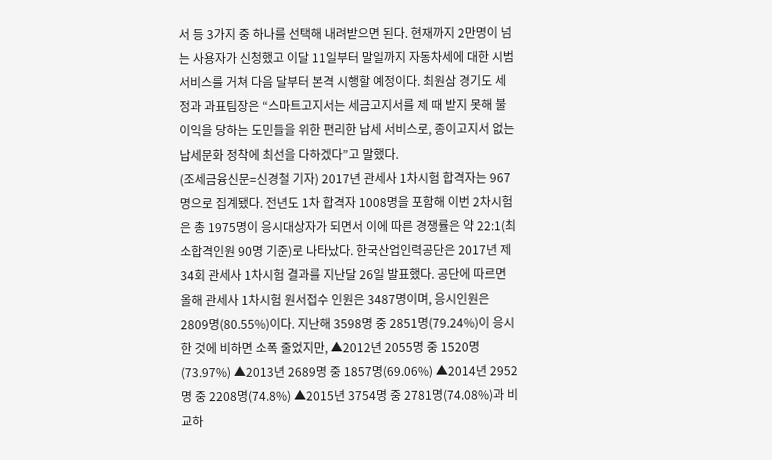서 등 3가지 중 하나를 선택해 내려받으면 된다. 현재까지 2만명이 넘는 사용자가 신청했고 이달 11일부터 말일까지 자동차세에 대한 시범서비스를 거쳐 다음 달부터 본격 시행할 예정이다. 최원삼 경기도 세정과 과표팀장은 “스마트고지서는 세금고지서를 제 때 받지 못해 불이익을 당하는 도민들을 위한 편리한 납세 서비스로, 종이고지서 없는 납세문화 정착에 최선을 다하겠다”고 말했다.
(조세금융신문=신경철 기자) 2017년 관세사 1차시험 합격자는 967명으로 집계됐다. 전년도 1차 합격자 1008명을 포함해 이번 2차시험은 총 1975명이 응시대상자가 되면서 이에 따른 경쟁률은 약 22:1(최소합격인원 90명 기준)로 나타났다. 한국산업인력공단은 2017년 제34회 관세사 1차시험 결과를 지난달 26일 발표했다. 공단에 따르면 올해 관세사 1차시험 원서접수 인원은 3487명이며, 응시인원은 2809명(80.55%)이다. 지난해 3598명 중 2851명(79.24%)이 응시한 것에 비하면 소폭 줄었지만, ▲2012년 2055명 중 1520명(73.97%) ▲2013년 2689명 중 1857명(69.06%) ▲2014년 2952명 중 2208명(74.8%) ▲2015년 3754명 중 2781명(74.08%)과 비교하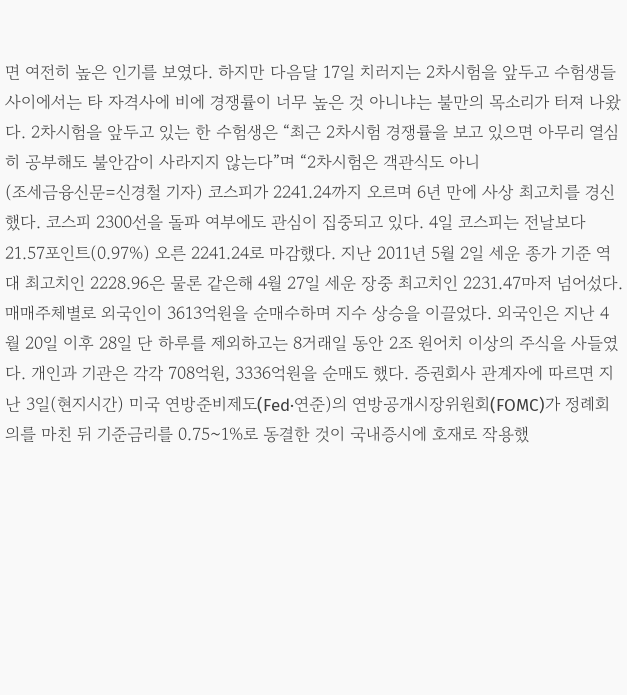면 여전히 높은 인기를 보였다. 하지만 다음달 17일 치러지는 2차시험을 앞두고 수험생들 사이에서는 타 자격사에 비에 경쟁률이 너무 높은 것 아니냐는 불만의 목소리가 터져 나왔다. 2차시험을 앞두고 있는 한 수험생은 “최근 2차시험 경쟁률을 보고 있으면 아무리 열심히 공부해도 불안감이 사라지지 않는다”며 “2차시험은 객관식도 아니
(조세금융신문=신경철 기자) 코스피가 2241.24까지 오르며 6년 만에 사상 최고치를 경신했다. 코스피 2300선을 돌파 여부에도 관심이 집중되고 있다. 4일 코스피는 전날보다 21.57포인트(0.97%) 오른 2241.24로 마감했다. 지난 2011년 5월 2일 세운 종가 기준 역대 최고치인 2228.96은 물론 같은해 4월 27일 세운 장중 최고치인 2231.47마저 넘어섰다. 매매주체별로 외국인이 3613억원을 순매수하며 지수 상승을 이끌었다. 외국인은 지난 4월 20일 이후 28일 단 하루를 제외하고는 8거래일 동안 2조 원어치 이상의 주식을 사들였다. 개인과 기관은 각각 708억원, 3336억원을 순매도 했다. 증권회사 관계자에 따르면 지난 3일(현지시간) 미국 연방준비제도(Fed·연준)의 연방공개시장위원회(FOMC)가 정례회의를 마친 뒤 기준금리를 0.75~1%로 동결한 것이 국내증시에 호재로 작용했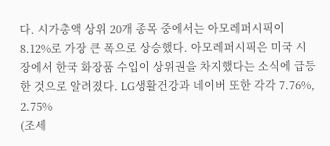다. 시가총액 상위 20개 종목 중에서는 아모레퍼시픽이 8.12%로 가장 큰 폭으로 상승했다. 아모레퍼시픽은 미국 시장에서 한국 화장품 수입이 상위권을 차지했다는 소식에 급등한 것으로 알려졌다. LG생활건강과 네이버 또한 각각 7.76%, 2.75%
(조세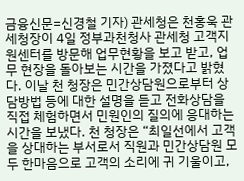금융신문=신경철 기자) 관세청은 천홍욱 관세청장이 4일 정부과천청사 관세청 고객지원센터를 방문해 업무현황을 보고 받고, 업무 현장을 돌아보는 시간을 가졌다고 밝혔다. 이날 천 청장은 민간상담원으로부터 상담방법 등에 대한 설명을 듣고 전화상담을 직접 체험하면서 민원인의 질의에 응대하는 시간을 보냈다. 천 청장은 “최일선에서 고객을 상대하는 부서로서 직원과 민간상담원 모두 한마음으로 고객의 소리에 귀 기울이고,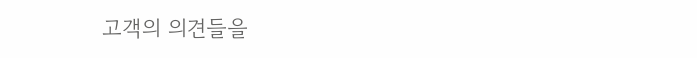고객의 의견들을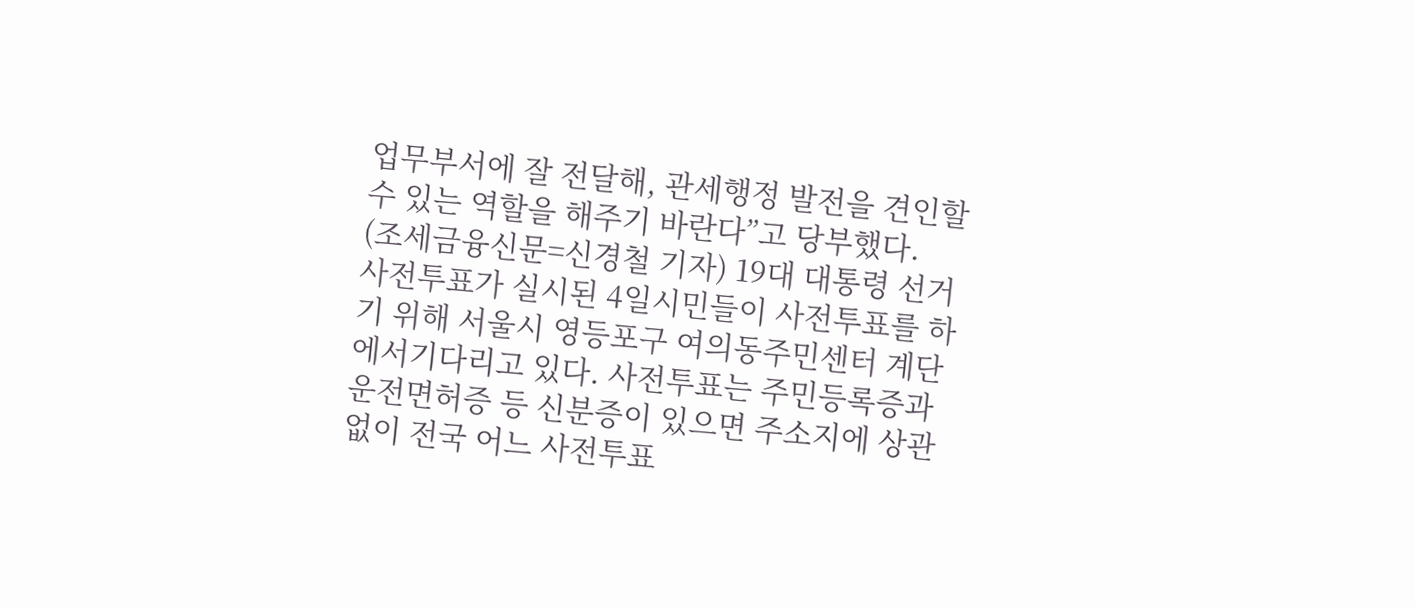업무부서에 잘 전달해, 관세행정 발전을 견인할 수 있는 역할을 해주기 바란다”고 당부했다.
(조세금융신문=신경철 기자) 19대 대통령 선거 사전투표가 실시된 4일시민들이 사전투표를 하기 위해 서울시 영등포구 여의동주민센터 계단에서기다리고 있다. 사전투표는 주민등록증과 운전면허증 등 신분증이 있으면 주소지에 상관없이 전국 어느 사전투표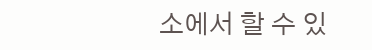소에서 할 수 있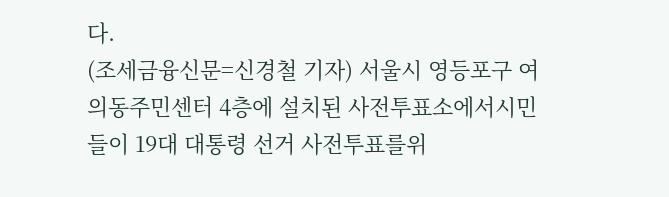다.
(조세금융신문=신경철 기자) 서울시 영등포구 여의동주민센터 4층에 설치된 사전투표소에서시민들이 19대 대통령 선거 사전투표를위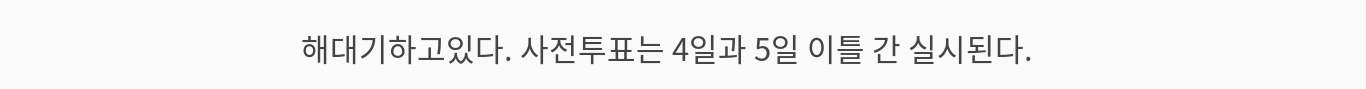해대기하고있다. 사전투표는 4일과 5일 이틀 간 실시된다.